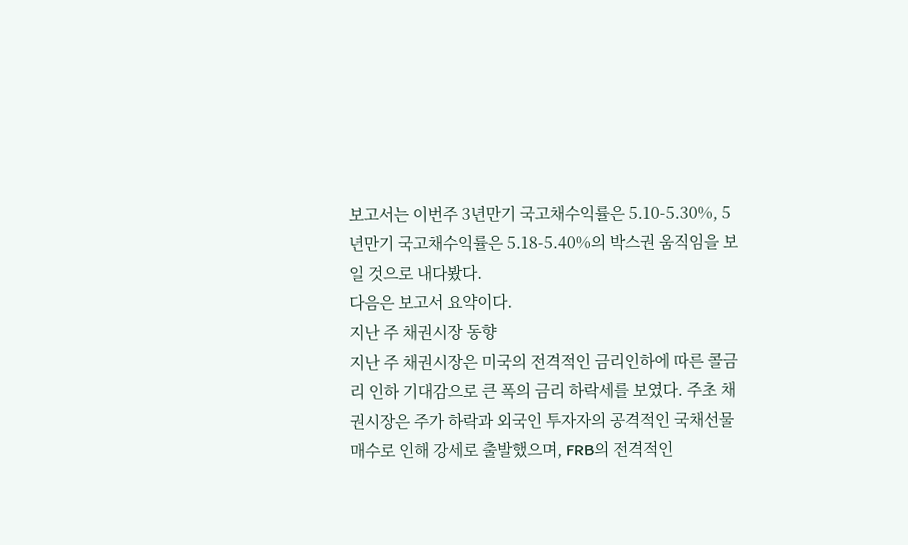보고서는 이번주 3년만기 국고채수익률은 5.10-5.30%, 5년만기 국고채수익률은 5.18-5.40%의 박스권 움직임을 보일 것으로 내다봤다.
다음은 보고서 요약이다.
지난 주 채권시장 동향
지난 주 채권시장은 미국의 전격적인 금리인하에 따른 콜금리 인하 기대감으로 큰 폭의 금리 하락세를 보였다. 주초 채권시장은 주가 하락과 외국인 투자자의 공격적인 국채선물 매수로 인해 강세로 출발했으며, FRB의 전격적인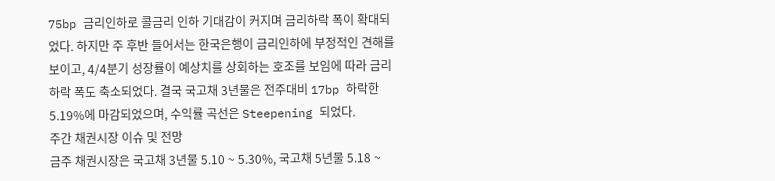75bp 금리인하로 콜금리 인하 기대감이 커지며 금리하락 폭이 확대되었다. 하지만 주 후반 들어서는 한국은행이 금리인하에 부정적인 견해를 보이고, 4/4분기 성장률이 예상치를 상회하는 호조를 보임에 따라 금리하락 폭도 축소되었다. 결국 국고채 3년물은 전주대비 17bp 하락한 5.19%에 마감되었으며, 수익률 곡선은 Steepening 되었다.
주간 채권시장 이슈 및 전망
금주 채권시장은 국고채 3년물 5.10 ~ 5.30%, 국고채 5년물 5.18 ~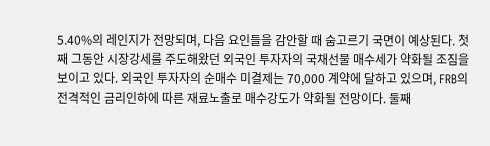5.40%의 레인지가 전망되며, 다음 요인들을 감안할 때 숨고르기 국면이 예상된다. 첫째 그동안 시장강세를 주도해왔던 외국인 투자자의 국채선물 매수세가 약화될 조짐을 보이고 있다. 외국인 투자자의 순매수 미결제는 70,000 계약에 달하고 있으며, FRB의 전격적인 금리인하에 따른 재료노출로 매수강도가 약화될 전망이다. 둘째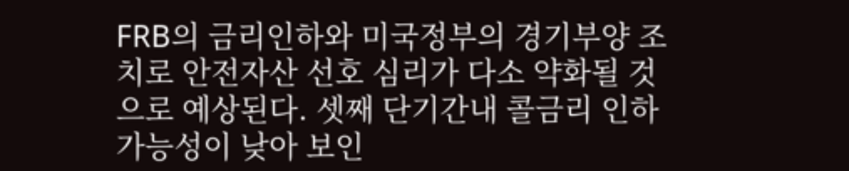FRB의 금리인하와 미국정부의 경기부양 조치로 안전자산 선호 심리가 다소 약화될 것으로 예상된다. 셋째 단기간내 콜금리 인하 가능성이 낮아 보인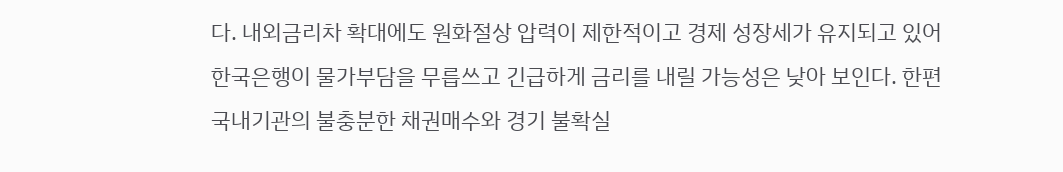다. 내외금리차 확대에도 원화절상 압력이 제한적이고 경제 성장세가 유지되고 있어 한국은행이 물가부담을 무릅쓰고 긴급하게 금리를 내릴 가능성은 낮아 보인다. 한편 국내기관의 불충분한 채권매수와 경기 불확실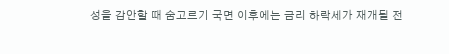성을 감안할 때 숨고르기 국면 이후에는 금리 하락세가 재개될 전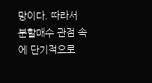망이다. 따라서 분할매수 관점 속에 단기적으로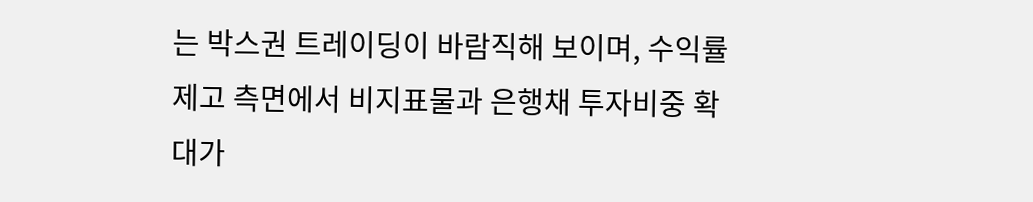는 박스권 트레이딩이 바람직해 보이며, 수익률 제고 측면에서 비지표물과 은행채 투자비중 확대가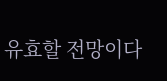유효할 전망이다